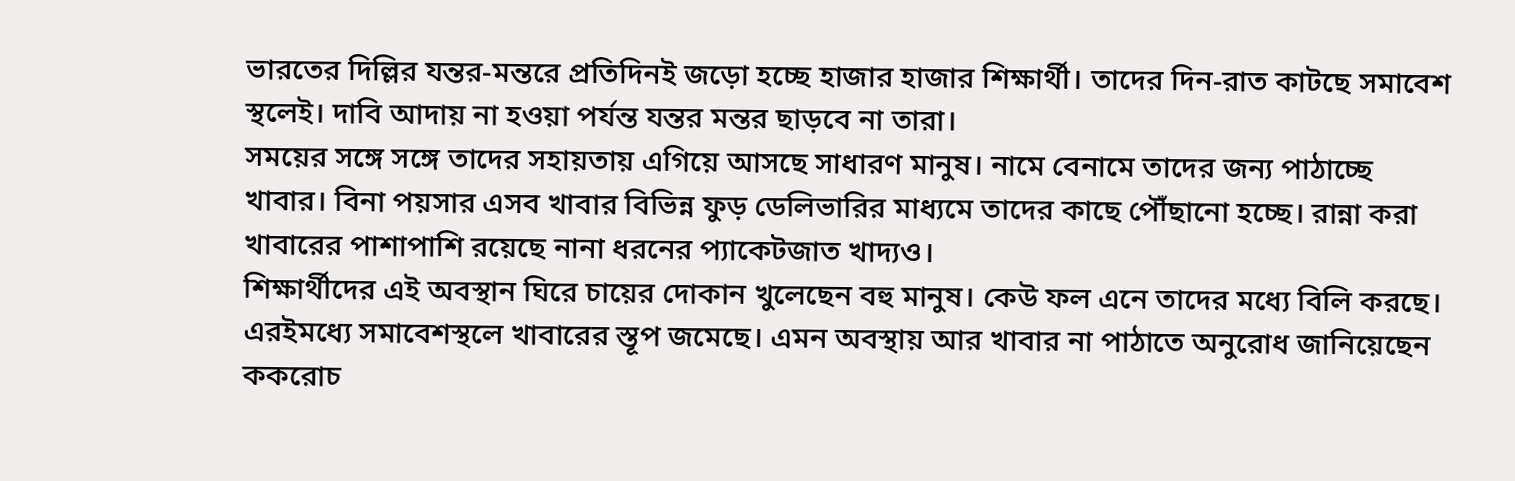ভারতের দিল্লির যন্তর-মন্তরে প্রতিদিনই জড়ো হচ্ছে হাজার হাজার শিক্ষার্থী। তাদের দিন-রাত কাটছে সমাবেশ স্থলেই। দাবি আদায় না হওয়া পর্যন্ত যন্তর মন্তর ছাড়বে না তারা।
সময়ের সঙ্গে সঙ্গে তাদের সহায়তায় এগিয়ে আসছে সাধারণ মানুষ। নামে বেনামে তাদের জন্য পাঠাচ্ছে খাবার। বিনা পয়সার এসব খাবার বিভিন্ন ফুড় ডেলিভারির মাধ্যমে তাদের কাছে পৌঁছানো হচ্ছে। রান্না করা খাবারের পাশাপাশি রয়েছে নানা ধরনের প্যাকেটজাত খাদ্যও।
শিক্ষার্থীদের এই অবস্থান ঘিরে চায়ের দোকান খুলেছেন বহু মানুষ। কেউ ফল এনে তাদের মধ্যে বিলি করছে। এরইমধ্যে সমাবেশস্থলে খাবারের স্তূপ জমেছে। এমন অবস্থায় আর খাবার না পাঠাতে অনুরোধ জানিয়েছেন ককরোচ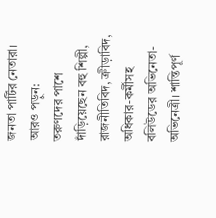জনতা পার্টির নেতারা।
আরও পড়ুন:
তরুণদের পাশে দাঁড়িয়েছেন বহু শিল্পী, রাজনীতিবিদ, ক্রীড়াবিদ, অধিকার-কর্মীসহ বলিউডের অভিনেতা-অভিনেত্রী। শান্তিপূর্ণ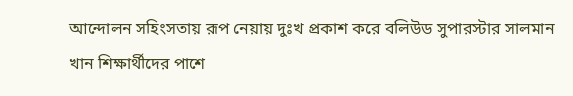আন্দোলন সহিংসতায় রূপ নেয়ায় দুঃখ প্রকাশ করে বলিউড সুপারস্টার সালমান খান শিক্ষার্থীদের পাশে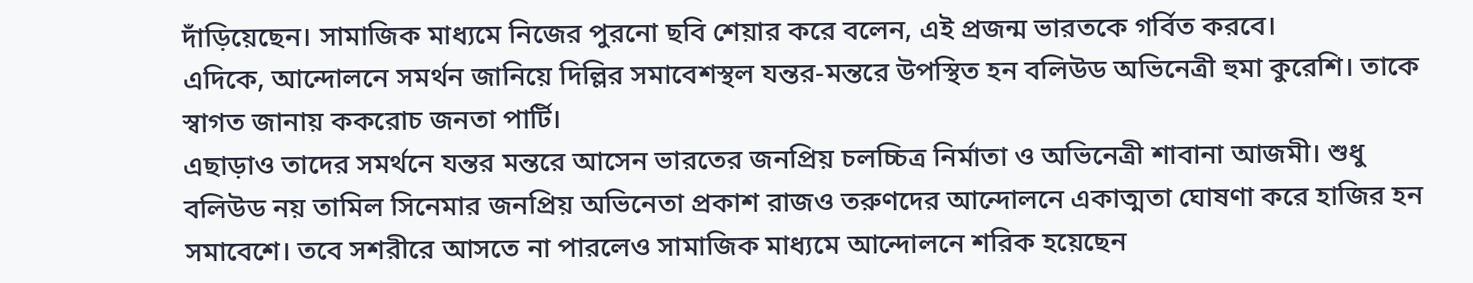দাঁড়িয়েছেন। সামাজিক মাধ্যমে নিজের পুরনো ছবি শেয়ার করে বলেন, এই প্রজন্ম ভারতকে গর্বিত করবে।
এদিকে, আন্দোলনে সমর্থন জানিয়ে দিল্লির সমাবেশস্থল যন্তর-মন্তরে উপস্থিত হন বলিউড অভিনেত্রী হুমা কুরেশি। তাকে স্বাগত জানায় ককরোচ জনতা পার্টি।
এছাড়াও তাদের সমর্থনে যন্তর মন্তরে আসেন ভারতের জনপ্রিয় চলচ্চিত্র নির্মাতা ও অভিনেত্রী শাবানা আজমী। শুধু বলিউড নয় তামিল সিনেমার জনপ্রিয় অভিনেতা প্রকাশ রাজও তরুণদের আন্দোলনে একাত্মতা ঘোষণা করে হাজির হন সমাবেশে। তবে সশরীরে আসতে না পারলেও সামাজিক মাধ্যমে আন্দোলনে শরিক হয়েছেন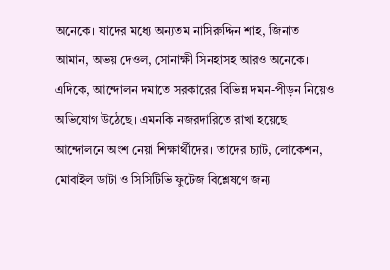অনেকে। যাদের মধ্যে অন্যতম নাসিরুদ্দিন শাহ, জিনাত আমান, অভয় দেওল, সোনাক্ষী সিনহাসহ আরও অনেকে।
এদিকে, আন্দোলন দমাতে সরকারের বিভিন্ন দমন-পীড়ন নিয়েও অভিযোগ উঠেছে। এমনকি নজরদারিতে রাখা হয়েছে আন্দোলনে অংশ নেয়া শিক্ষার্থীদের। তাদের চ্যাট, লোকেশন, মোবাইল ডাটা ও সিসিটিভি ফুটেজ বিশ্লেষণে জন্য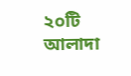২০টি আলাদা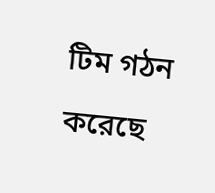টিম গঠন করেছে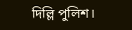দিল্লি পুলিশ।